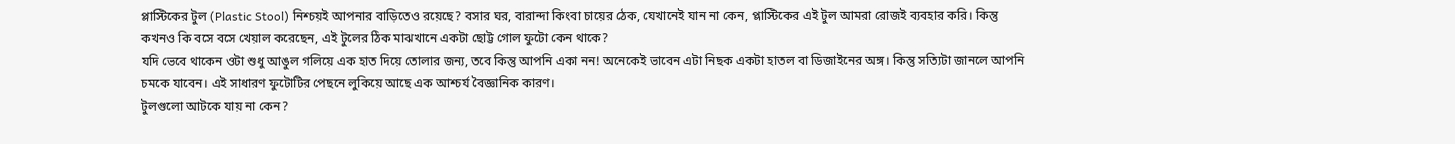প্লাস্টিকের টুল (Plastic Stool) নিশ্চয়ই আপনার বাড়িতেও রয়েছে? বসার ঘর, বারান্দা কিংবা চায়ের ঠেক, যেখানেই যান না কেন, প্লাস্টিকের এই টুল আমরা রোজই ব্যবহার করি। কিন্তু কখনও কি বসে বসে খেয়াল করেছেন, এই টুলের ঠিক মাঝখানে একটা ছোট্ট গোল ফুটো কেন থাকে?
যদি ভেবে থাকেন ওটা শুধু আঙুল গলিয়ে এক হাত দিয়ে তোলার জন্য, তবে কিন্তু আপনি একা নন! অনেকেই ভাবেন এটা নিছক একটা হাতল বা ডিজাইনের অঙ্গ। কিন্তু সত্যিটা জানলে আপনি চমকে যাবেন। এই সাধারণ ফুটোটির পেছনে লুকিয়ে আছে এক আশ্চর্য বৈজ্ঞানিক কারণ।
টুলগুলো আটকে যায় না কেন?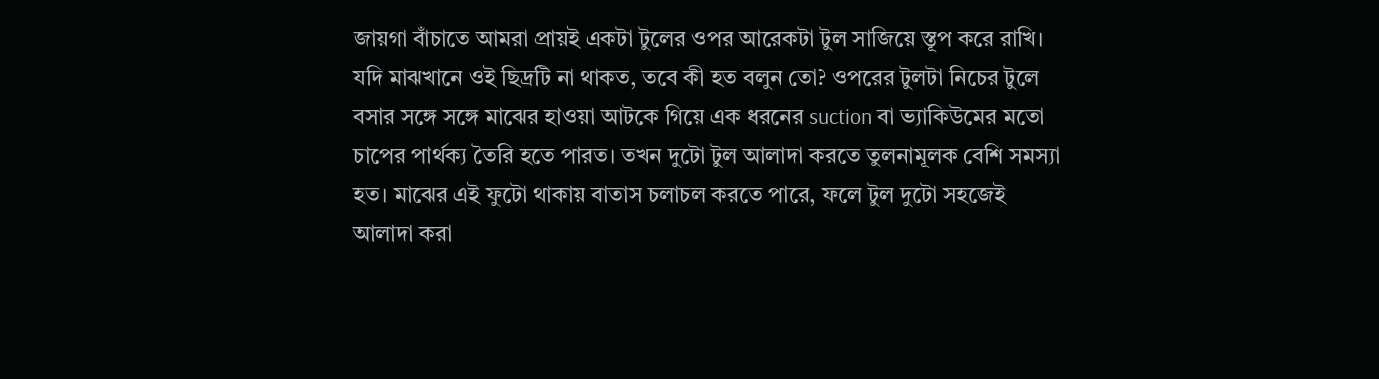জায়গা বাঁচাতে আমরা প্রায়ই একটা টুলের ওপর আরেকটা টুল সাজিয়ে স্তূপ করে রাখি। যদি মাঝখানে ওই ছিদ্রটি না থাকত, তবে কী হত বলুন তো? ওপরের টুলটা নিচের টুলে বসার সঙ্গে সঙ্গে মাঝের হাওয়া আটকে গিয়ে এক ধরনের suction বা ভ্যাকিউমের মতো চাপের পার্থক্য তৈরি হতে পারত। তখন দুটো টুল আলাদা করতে তুলনামূলক বেশি সমস্যা হত। মাঝের এই ফুটো থাকায় বাতাস চলাচল করতে পারে, ফলে টুল দুটো সহজেই আলাদা করা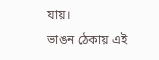যায়।
ভাঙন ঠেকায় এই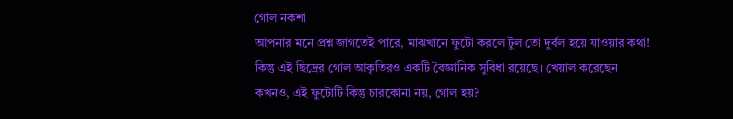গোল নকশা
আপনার মনে প্রশ্ন জাগতেই পারে, মাঝখানে ফুটো করলে টুল তো দুর্বল হয়ে যাওয়ার কথা! কিন্তু এই ছিদ্রের গোল আকৃতিরও একটি বৈজ্ঞানিক সুবিধা রয়েছে। খেয়াল করেছেন কখনও, এই ফুটোটি কিন্তু চারকোনা নয়, গোল হয়?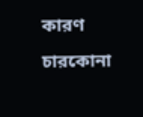কারণ চারকোনা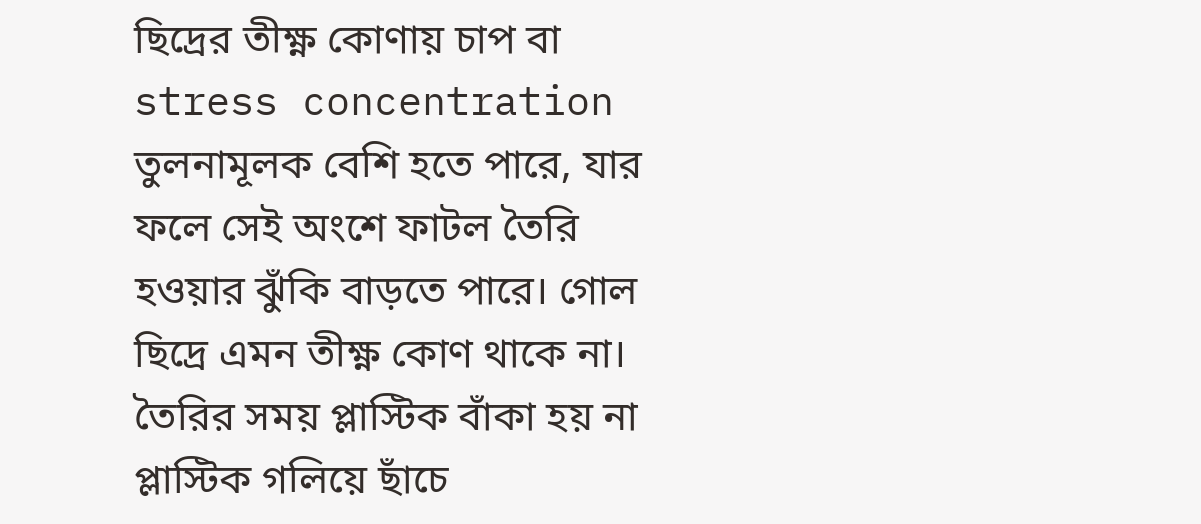ছিদ্রের তীক্ষ্ণ কোণায় চাপ বা stress concentration তুলনামূলক বেশি হতে পারে, যার ফলে সেই অংশে ফাটল তৈরি হওয়ার ঝুঁকি বাড়তে পারে। গোল ছিদ্রে এমন তীক্ষ্ণ কোণ থাকে না।
তৈরির সময় প্লাস্টিক বাঁকা হয় না
প্লাস্টিক গলিয়ে ছাঁচে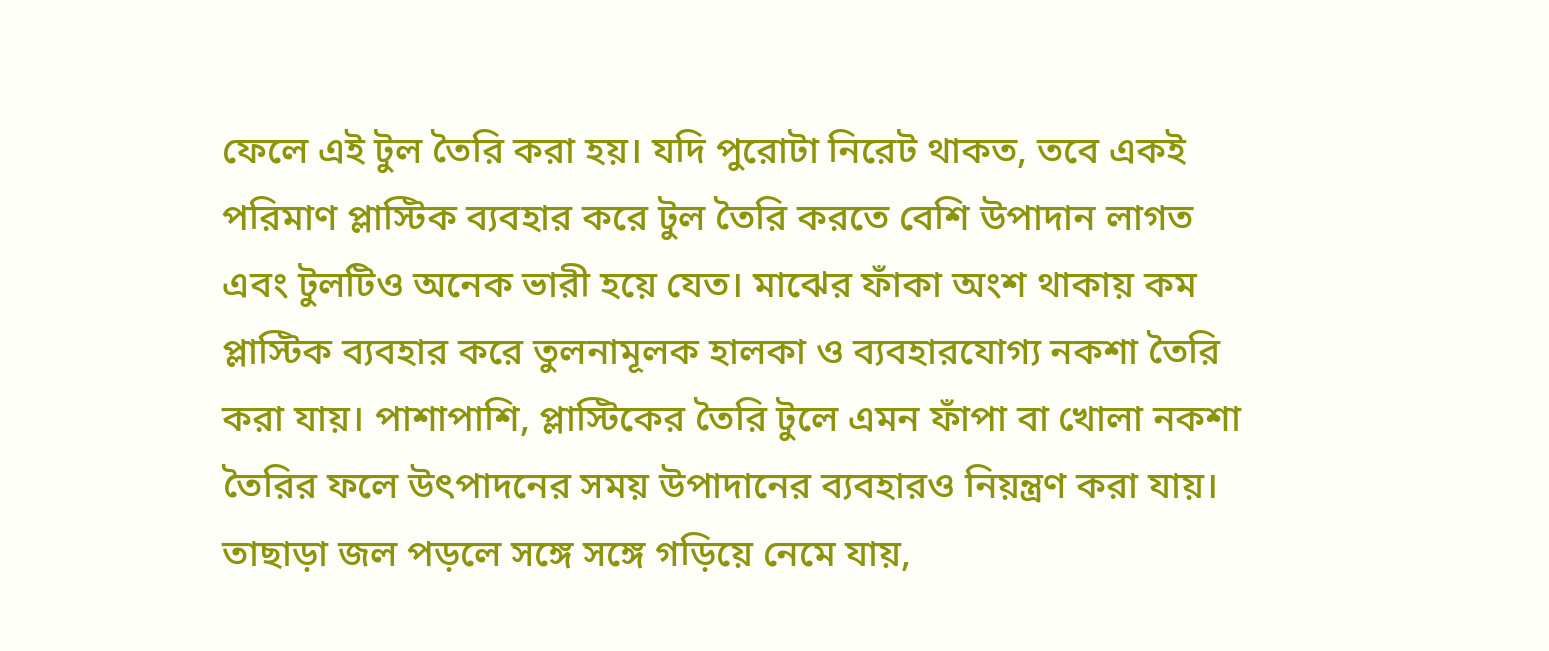ফেলে এই টুল তৈরি করা হয়। যদি পুরোটা নিরেট থাকত, তবে একই পরিমাণ প্লাস্টিক ব্যবহার করে টুল তৈরি করতে বেশি উপাদান লাগত এবং টুলটিও অনেক ভারী হয়ে যেত। মাঝের ফাঁকা অংশ থাকায় কম প্লাস্টিক ব্যবহার করে তুলনামূলক হালকা ও ব্যবহারযোগ্য নকশা তৈরি করা যায়। পাশাপাশি, প্লাস্টিকের তৈরি টুলে এমন ফাঁপা বা খোলা নকশা তৈরির ফলে উৎপাদনের সময় উপাদানের ব্যবহারও নিয়ন্ত্রণ করা যায়।
তাছাড়া জল পড়লে সঙ্গে সঙ্গে গড়িয়ে নেমে যায়,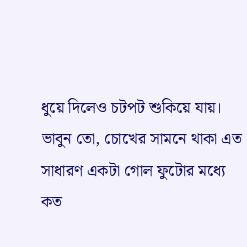ধুয়ে দিলেও চটপট শুকিয়ে যায়। ভাবুন তো, চোখের সামনে থাকা এত সাধারণ একটা গোল ফুটোর মধ্যে কত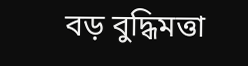বড় বুদ্ধিমত্তা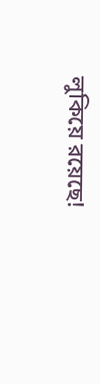লুকিয়ে রয়েছে!